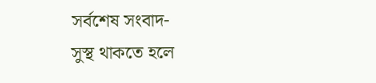সর্বশেষ সংবাদ-
সুস্থ থাকতে হলে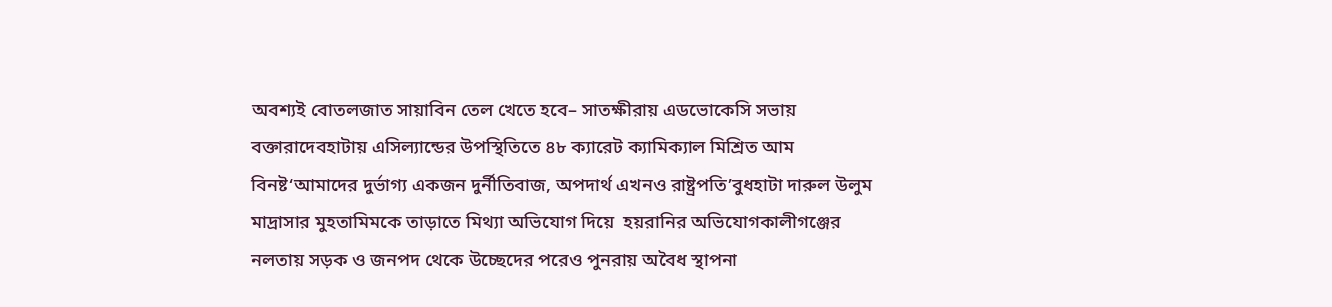অবশ্যই বোতলজাত সায়াবিন তেল খেতে হবে– সাতক্ষীরায় এডভোকেসি সভায় বক্তারাদেবহাটায় এসিল্যান্ডের উপস্থিতিতে ৪৮ ক্যারেট ক্যামিক্যাল মিশ্রিত আম বিনষ্ট‘আমাদের দুর্ভাগ্য একজন দুর্নীতিবাজ, অপদার্থ এখনও রাষ্ট্রপতি’বুধহাটা দারুল উলুম মাদ্রাসার মুহতামিমকে তাড়াতে মিথ্যা অভিযোগ দিয়ে  হয়রানির অভিযোগকালীগঞ্জের নলতায় সড়ক ও জনপদ থেকে উচ্ছেদের পরেও পুনরায় অবৈধ স্থাপনা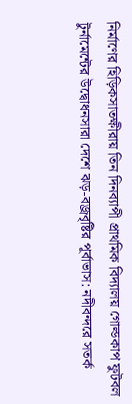নির্মাণের হিড়িকসাতক্ষীরায় তিন দিনব্যাপী প্রাথমিক বিদ্যালয় গোল্ডকাপ ফুটবল টুর্নামেন্টের উদ্বোধনসারা দেশে ঝড়-বজ্রবৃষ্টির পূর্বাভাস: নদীবন্দরে সতর্ক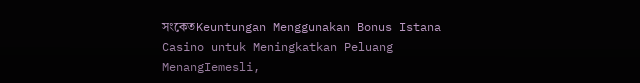সংকেতKeuntungan Menggunakan Bonus Istana Casino untuk Meningkatkan Peluang MenangIemesli,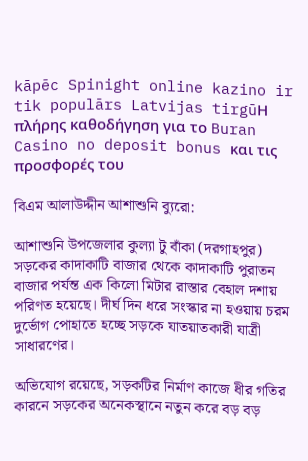kāpēc Spinight online kazino ir tik populārs Latvijas tirgūΗ πλήρης καθοδήγηση για το Buran Casino no deposit bonus και τις προσφορές του

বিএম আলাউদ্দীন আশাশুনি ব‍্যুরো:

আশাশুনি উপজেলার কুল্যা টু বাঁকা (দরগাহপুর) সড়কের কাদাকাটি বাজার থেকে কাদাকাটি পুরাতন বাজার পর্যন্ত এক কিলো মিটার রাস্তার বেহাল দশায় পরিণত হয়েছে। দীর্ঘ দিন ধরে সংস্কার না হওয়ায় চরম দুর্ভোগ পোহাতে হচ্ছে সড়কে যাতয়াতকারী যাত্রী সাধারণের।

অভিযোগ রয়েছে, সড়কটির নির্মাণ কাজে ধীর গতির কারনে সড়কের অনেকস্থানে নতুন করে বড় বড়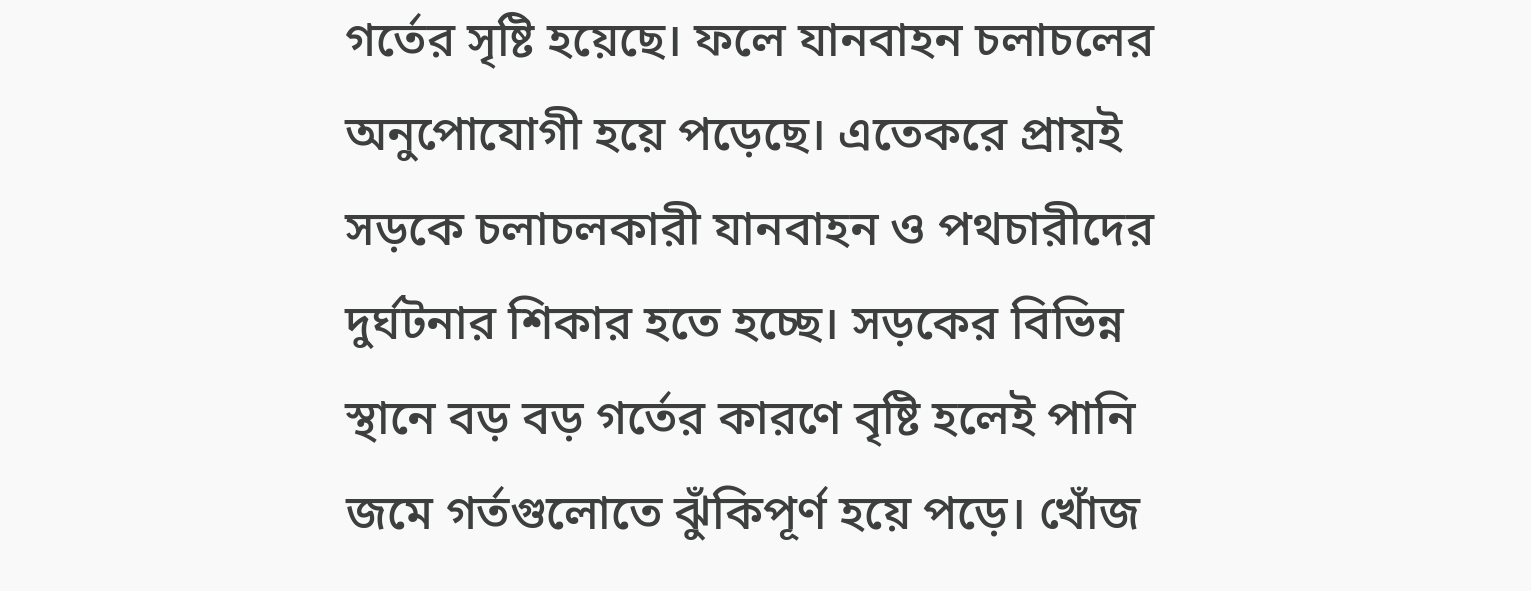গর্তের সৃষ্টি হয়েছে। ফলে যানবাহন চলাচলের অনুপোযোগী হয়ে পড়েছে। এতেকরে প্রায়ই সড়কে চলাচলকারী যানবাহন ও পথচারীদের দুর্ঘটনার শিকার হতে হচ্ছে। সড়কের বিভিন্ন স্থানে বড় বড় গর্তের কারণে বৃষ্টি হলেই পানি জমে গর্তগুলোতে ঝুঁকিপূর্ণ হয়ে পড়ে। খোঁজ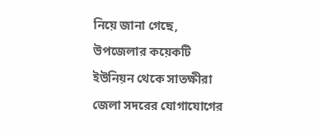নিয়ে জানা গেছে, উপজেলার কয়েকটি ইউনিয়ন থেকে সাতক্ষীরা জেলা সদরের যোগাযোগের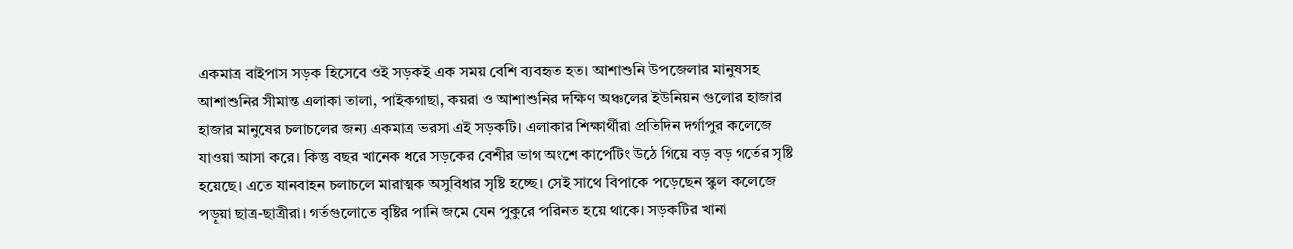একমাত্র বাইপাস সড়ক হিসেবে ওই সড়কই এক সময় বেশি ব্যবহৃত হত। আশাশুনি উপজেলার মানুষসহ আশাশুনির সীমান্ত এলাকা তালা, পাইকগাছা, কয়রা ও আশাশুনির দক্ষিণ অঞ্চলের ইউনিয়ন গুলোর হাজার হাজার মানুষের চলাচলের জন্য একমাত্র ভরসা এই সড়কটি। এলাকার শিক্ষার্থীরা প্রতিদিন দর্গাপুর কলেজে যাওয়া আসা করে। কিন্তু বছর খানেক ধরে সড়কের বেশীর ভাগ অংশে কার্পেটিং উঠে গিয়ে বড় বড় গর্তের সৃষ্টি হয়েছে। এতে যানবাহন চলাচলে মারাত্মক অসুবিধার সৃষ্টি হচ্ছে। সেই সাথে বিপাকে পড়েছেন স্কুল কলেজে পড়ূয়া ছাত্র-ছাত্রীরা। গর্তগুলোতে বৃষ্টির পানি জমে যেন পুকুরে পরিনত হয়ে থাকে। সড়কটির খানা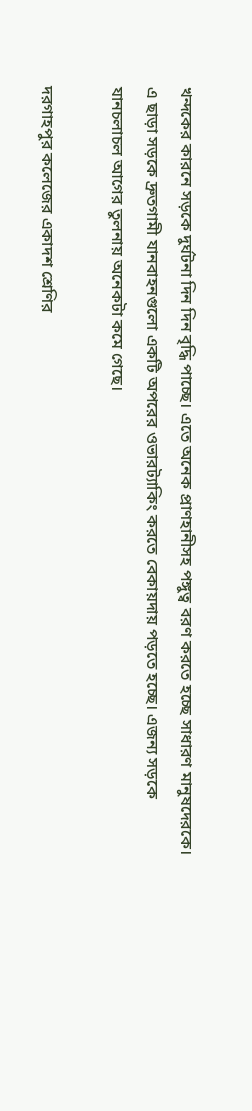খন্দকের কারনে সড়কে দুর্ঘটনা দিন দিন বৃদ্ধি পাচ্ছে। এতে অনেক প্রাণহানীসহ পঙ্গুত্ব বরণ করতে হচ্ছে সাধারণ মানুষদেরকে। এ ছাড়া সড়কে দ্রুতগামী যানবাহনগুলো একটি অপরের ওভারট্যাকিং করতে বেকায়দায় পড়তে হচ্ছে। এজন্য সড়কে যানচলাচল আগের তুলনায় অনেকটা কমে গেছে।

দরগাহপুর কলেজের একাদশ শ্রেণির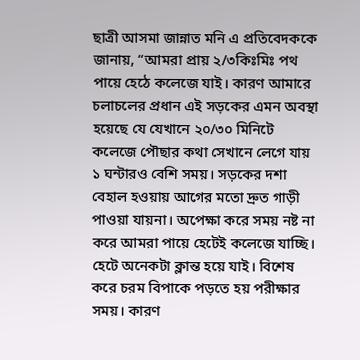ছাত্রী আসমা জান্নাত মনি এ প্রতিবেদককে জানায়, “আমরা প্রায় ২/৩কিঃমিঃ পথ পায়ে হেঠে কলেজে যাই। কারণ আমারে চলাচলের প্রধান এই সড়কের এমন অবস্থা হয়েছে যে যেখানে ২০/৩০ মিনিটে কলেজে পৌছার কথা সেখানে লেগে যায় ১ ঘন্টারও বেশি সময়। সড়কের দশা বেহাল হওয়ায় আগের মতো দ্রুত গাড়ী পাওয়া যায়না। অপেক্ষা করে সময় নষ্ট না করে আমরা পায়ে হেটেই কলেজে যাচ্ছি। হেটে অনেকটা ক্লান্ত হয়ে যাই। বিশেষ করে চরম বিপাকে পড়তে হয় পরীক্ষার সময়। কারণ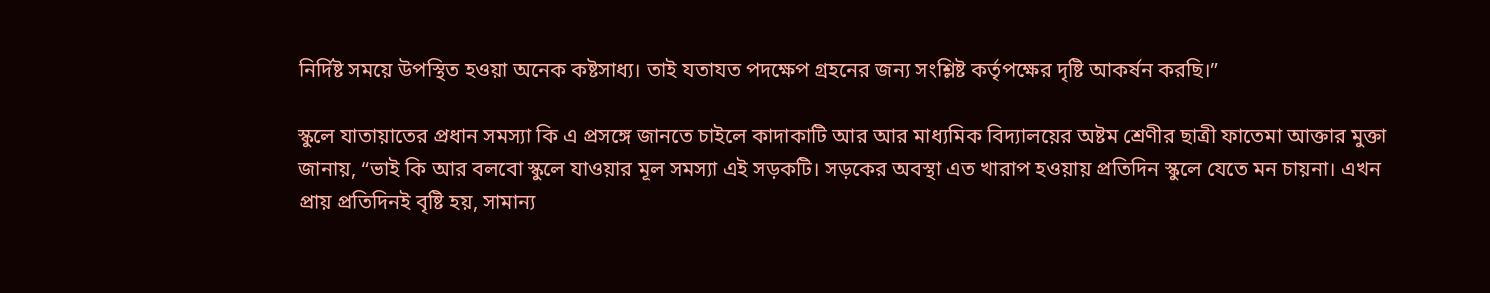নির্দিষ্ট সময়ে উপস্থিত হওয়া অনেক কষ্টসাধ্য। তাই যতাযত পদক্ষেপ গ্রহনের জন্য সংশ্লিষ্ট কর্তৃপক্ষের দৃষ্টি আকর্ষন করছি।”

স্কুলে যাতায়াতের প্রধান সমস্যা কি এ প্রসঙ্গে জানতে চাইলে কাদাকাটি আর আর মাধ্যমিক বিদ্যালয়ের অষ্টম শ্রেণীর ছাত্রী ফাতেমা আক্তার মুক্তা জানায়, “ভাই কি আর বলবো স্কুলে যাওয়ার মূল সমস্যা এই সড়কটি। সড়কের অবস্থা এত খারাপ হওয়ায় প্রতিদিন স্কুলে যেতে মন চায়না। এখন প্রায় প্রতিদিনই বৃষ্টি হয়, সামান্য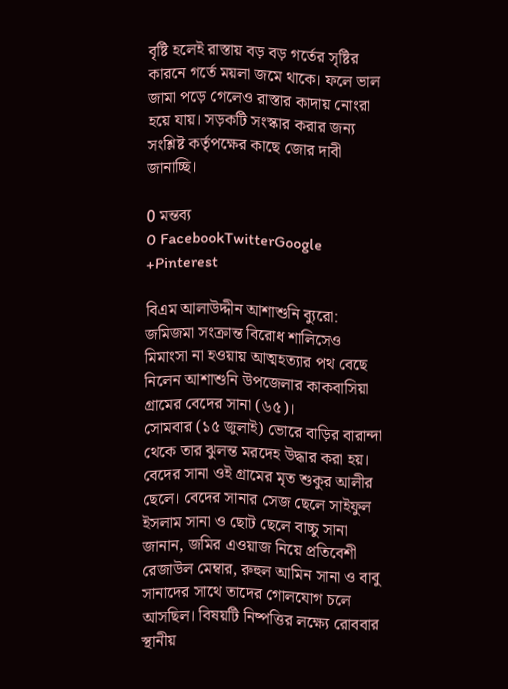বৃষ্টি হলেই রাস্তায় বড় বড় গর্তের সৃষ্টির কারনে গর্তে ময়লা জমে থাকে। ফলে ভাল জামা পড়ে গেলেও রাস্তার কাদায় নোংরা হয়ে যায়। সড়কটি সংস্কার করার জন্য সংশ্লিষ্ট কর্তৃপক্ষের কাছে জোর দাবী জানাচ্ছি।

0 মন্তব্য
0 FacebookTwitterGoogle +Pinterest

বিএম আলাউদ্দীন আশাশুনি ব‍্যুরো:
জমিজমা সংক্রান্ত বিরোধ শালিসেও মিমাংসা না হওয়ায় আত্মহত্যার পথ বেছে নিলেন আশাশুনি উপজেলার কাকবাসিয়া গ্রামের বেদের সানা (৬৫)।
সোমবার (১৫ জুলাই) ভোরে বাড়ির বারান্দা থেকে তার ঝুলন্ত মরদেহ উদ্ধার করা হয়। বেদের সানা ওই গ্রামের মৃত শুকুর আলীর ছেলে। বেদের সানার সেজ ছেলে সাইফুল ইসলাম সানা ও ছোট ছেলে বাচ্চু সানা জানান, জমির এওয়াজ নিয়ে প্রতিবেশী রেজাউল মেম্বার, রুহুল আমিন সানা ও বাবু সানাদের সাথে তাদের গোলযোগ চলে আসছিল। বিষয়টি নিষ্পত্তির লক্ষ্যে রোববার স্থানীয়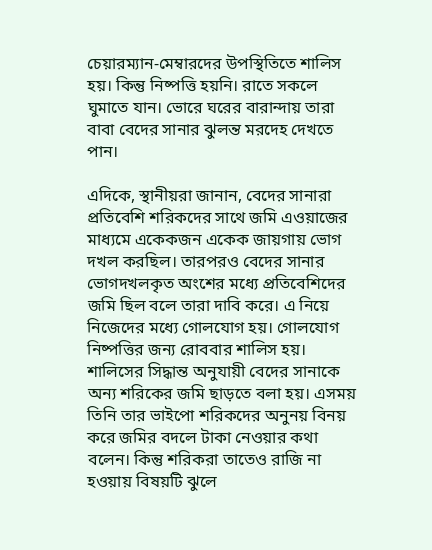চেয়ারম্যান-মেম্বারদের উপস্থিতিতে শালিস হয়। কিন্তু নিষ্পত্তি হয়নি। রাতে সকলে ঘুমাতে যান। ভোরে ঘরের বারান্দায় তারা বাবা বেদের সানার ঝুলন্ত মরদেহ দেখতে পান।

এদিকে, স্থানীয়রা জানান, বেদের সানারা প্রতিবেশি শরিকদের সাথে জমি এওয়াজের মাধ্যমে একেকজন একেক জায়গায় ভোগ দখল করছিল। তারপরও বেদের সানার ভোগদখলকৃত অংশের মধ্যে প্রতিবেশিদের জমি ছিল বলে তারা দাবি করে। এ নিয়ে নিজেদের মধ্যে গোলযোগ হয়। গোলযোগ নিষ্পত্তির জন্য রোববার শালিস হয়। শালিসের সিদ্ধান্ত অনুযায়ী বেদের সানাকে অন্য শরিকের জমি ছাড়তে বলা হয়। এসময় তিনি তার ভাইপো শরিকদের অনুনয় বিনয় করে জমির বদলে টাকা নেওয়ার কথা বলেন। কিন্তু শরিকরা তাতেও রাজি না হওয়ায় বিষয়টি ঝুলে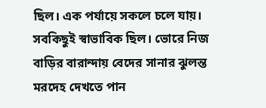ছিল। এক পর্যায়ে সকলে চলে যায়। সবকিছুই স্বাভাবিক ছিল। ভোরে নিজ বাড়ির বারান্দায় বেদের সানার ঝুলন্ত মরদেহ দেখতে পান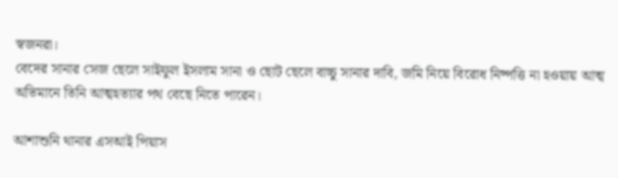স্বজনরা।
বেদের সানার সেজ ছেলে সাইফুল ইসলাম সানা ও ছোট ছেলে বাচ্চু সানার দাবি, জমি নিয়ে বিরোধ নিষ্পত্তি না হওয়ায় আত্ম অভিমানে তিনি আত্মহত্যার পথ বেছে নিতে পারেন।

আশাশুনি থানার এসআই পিয়াস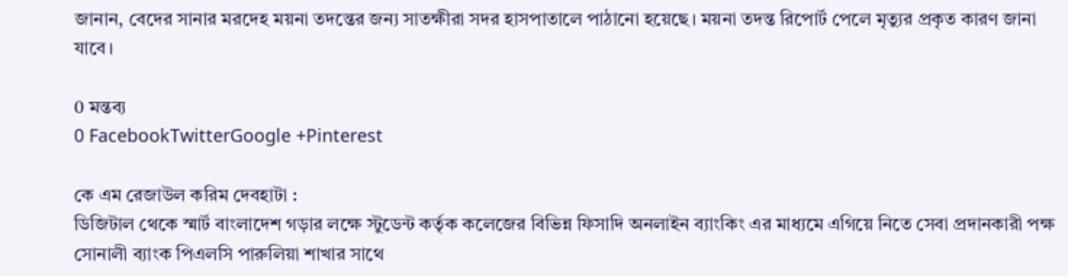জানান, বেদের সানার মরদেহ ময়না তদন্তের জন্য সাতক্ষীরা সদর হাসপাতালে পাঠানো হয়েছে। ময়না তদন্ত রিপোর্ট পেলে মৃত্যুর প্রকৃত কারণ জানা যাবে।

0 মন্তব্য
0 FacebookTwitterGoogle +Pinterest

কে এম রেজাউল করিম দেবহাটা :
ডিজিটাল থেকে স্মার্ট বাংলাদেশ গড়ার লক্ষে স্টুডেন্ট কর্তৃক কলেজের বিভিন্ন ফিসাদি অনলাইন ব্যাংকিং এর মাধ্যমে এগিয়ে নিতে সেবা প্রদানকারী পক্ষ সোনালী ব্যাংক পিএলসি পারুলিয়া শাখার সাথে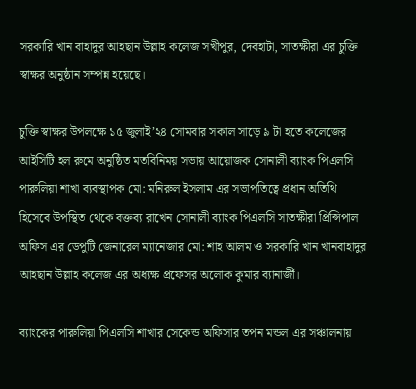সরকারি খান বাহাদুর আহছান উল্লাহ কলেজ সখীপুর, দেবহাটা, সাতক্ষীরা এর চুক্তি স্বাক্ষর অনুষ্ঠান সম্পন্ন হয়েছে।

চুক্তি স্বাক্ষর উপলক্ষে ১৫ জুলাই’২৪ সোমবার সকাল সাড়ে ৯ টা হতে কলেজের আইসিটি হল রুমে অনুষ্ঠিত মতবিনিময় সভায় আয়োজক সোনালী ব্যাংক পিএলসি পারুলিয়া শাখা ব্যবস্থাপক মো: মনিরুল ইসলাম এর সভাপতিত্বে প্রধান অতিথি হিসেবে উপস্থিত থেকে বক্তব্য রাখেন সোনালী ব্যাংক পিএলসি সাতক্ষীরা প্রিন্সিপাল অফিস এর ডেপুটি জেনারেল ম্যানেজার মো: শাহ আলম ও সরকারি খান খানবাহাদুর আহছান উল্লাহ কলেজ এর অধ্যক্ষ প্রফেসর অলোক কুমার ব্যানার্জী।

ব্যাংকের পারুলিয়া পিএলসি শাখার সেকেন্ড অফিসার তপন মন্ডল এর সঞ্চালনায়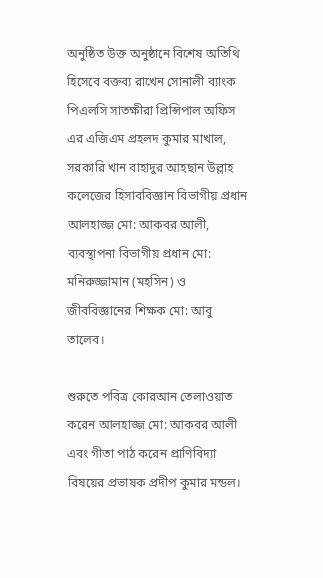অনুষ্ঠিত উক্ত অনুষ্ঠানে বিশেষ অতিথি হিসেবে বক্তব্য রাখেন সোনালী ব্যাংক পিএলসি সাতক্ষীরা প্রিন্সিপাল অফিস এর এজিএম প্রহলদ কুমার মাখাল, সরকারি খান বাহাদুর আহছান উল্লাহ কলেজের হিসাববিজ্ঞান বিভাগীয় প্রধান আলহাজ্জ মো: আকবর আলী, ব্যবস্থাপনা বিভাগীয় প্রধান মো: মনিরুজ্জামান (মহসিন) ও জীববিজ্ঞানের শিক্ষক মো: আবু তালেব।

শুরুতে পবিত্র কোরআন তেলাওয়াত করেন আলহাজ্জ মো: আকবর আলী এবং গীতা পাঠ করেন প্রাণিবিদ্যা বিষয়ের প্রভাষক প্রদীপ কুমার মন্ডল।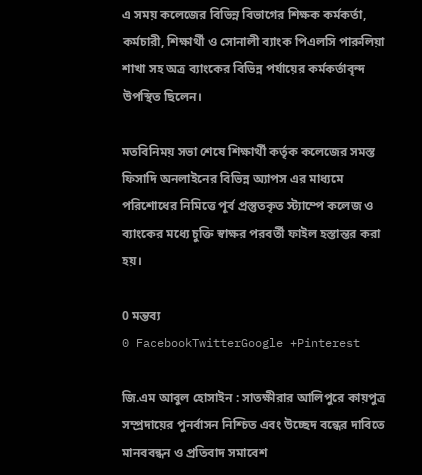এ সময় কলেজের বিভিন্ন বিভাগের শিক্ষক কর্মকর্তা, কর্মচারী, শিক্ষার্থী ও সোনালী ব্যাংক পিএলসি পারুলিয়া শাখা সহ অত্র ব্যাংকের বিভিন্ন পর্যায়ের কর্মকর্তাবৃন্দ উপস্থিত ছিলেন।

মতবিনিময় সভা শেষে শিক্ষার্থী কর্তৃক কলেজের সমস্ত ফিসাদি অনলাইনের বিভিন্ন অ্যাপস এর মাধ্যমে পরিশোধের নিমিত্তে পূর্ব প্রস্তুতকৃত স্ট্যাম্পে কলেজ ও ব্যাংকের মধ্যে চুক্তি স্বাক্ষর পরবর্তী ফাইল হস্তান্তর করা হয়।

0 মন্তব্য
0 FacebookTwitterGoogle +Pinterest

জি.এম আবুল হোসাইন : সাতক্ষীরার আলিপুরে কায়পুত্র সম্প্রদায়ের পুনর্বাসন নিশ্চিত এবং উচ্ছেদ বন্ধের দাবিতে মানববন্ধন ও প্রতিবাদ সমাবেশ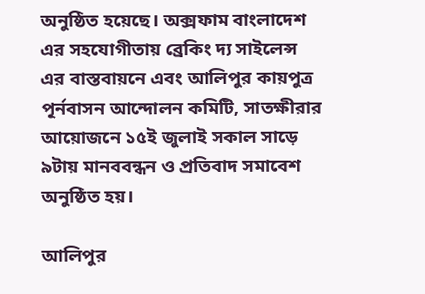অনুষ্ঠিত হয়েছে। অক্সফাম বাংলাদেশ এর সহযোগীতায় ব্রেকিং দ্য সাইলেন্স এর বাস্তবায়নে এবং আলিপুর কায়পুত্র পূর্নবাসন আন্দোলন কমিটি, সাতক্ষীরার আয়োজনে ১৫ই জুলাই সকাল সাড়ে ৯টায় মানববন্ধন ও প্রতিবাদ সমাবেশ অনুষ্ঠিত হয়।

আলিপুর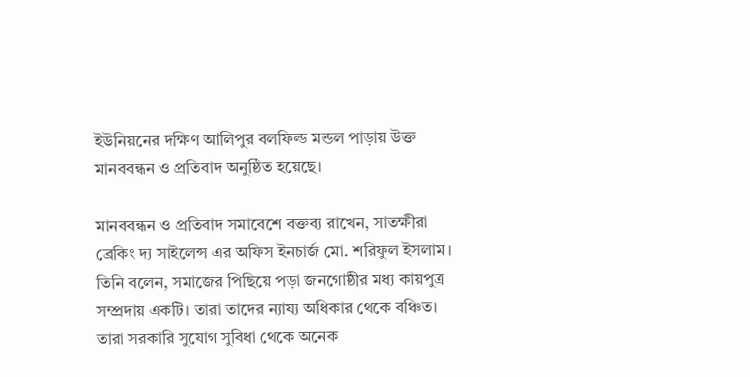ইউনিয়নের দক্ষিণ আলিপুর বলফিল্ড মন্ডল পাড়ায় উক্ত মানববন্ধন ও প্রতিবাদ অনুষ্ঠিত হয়েছে।

মানববন্ধন ও প্রতিবাদ সমাবেশে বক্তব্য রাখেন, সাতক্ষীরা ব্রেকিং দ্য সাইলেন্স এর অফিস ইনচার্জ মো. শরিফুল ইসলাম। তিনি বলেন, সমাজের পিছিয়ে পড়া জনগোষ্ঠীর মধ্য কায়পুত্র সম্প্রদায় একটি। তারা তাদের ন্যায্য অধিকার থেকে বঞ্চিত। তারা সরকারি সুযোগ সুবিধা থেকে অনেক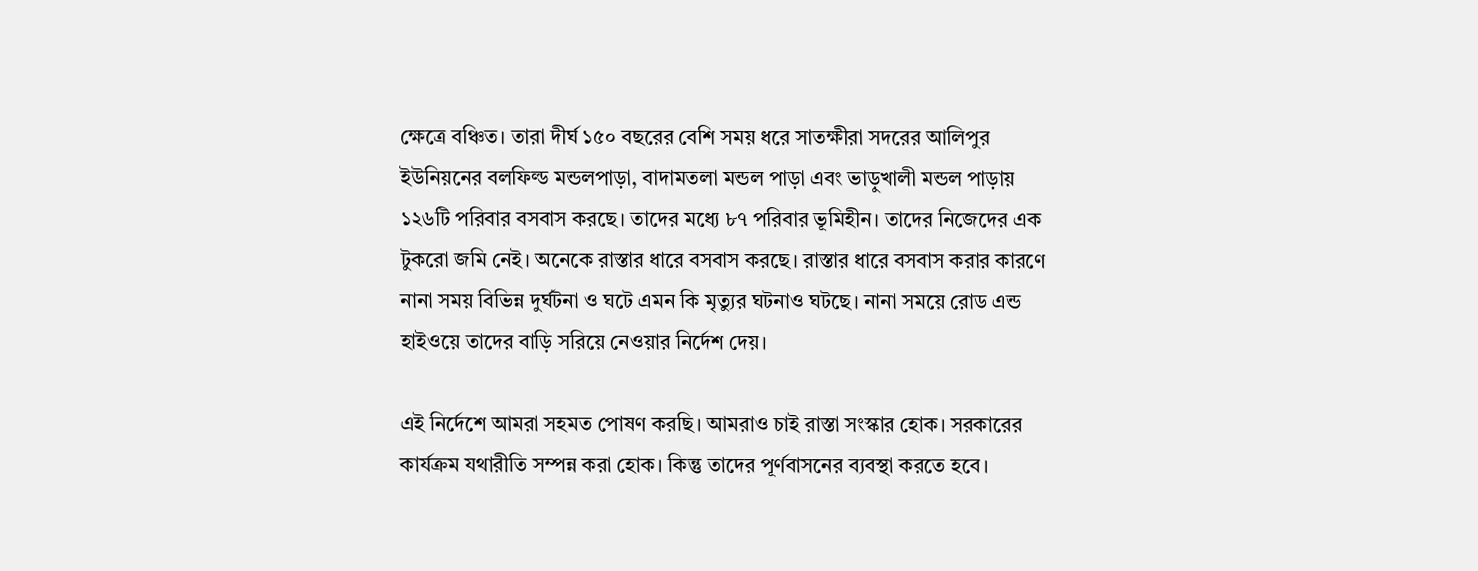ক্ষেত্রে বঞ্চিত। তারা দীর্ঘ ১৫০ বছরের বেশি সময় ধরে সাতক্ষীরা সদরের আলিপুর ইউনিয়নের বলফিল্ড মন্ডলপাড়া, বাদামতলা মন্ডল পাড়া এবং ভাড়ুখালী মন্ডল পাড়ায় ১২৬টি পরিবার বসবাস করছে। তাদের মধ্যে ৮৭ পরিবার ভূমিহীন। তাদের নিজেদের এক টুকরো জমি নেই। অনেকে রাস্তার ধারে বসবাস করছে। রাস্তার ধারে বসবাস করার কারণে নানা সময় বিভিন্ন দুর্ঘটনা ও ঘটে এমন কি মৃত্যুর ঘটনাও ঘটছে। নানা সময়ে রোড এন্ড হাইওয়ে তাদের বাড়ি সরিয়ে নেওয়ার নির্দেশ দেয়।

এই নির্দেশে আমরা সহমত পোষণ করছি। আমরাও চাই রাস্তা সংস্কার হোক। সরকারের কার্যক্রম যথারীতি সম্পন্ন করা হোক। কিন্তু তাদের পূর্ণবাসনের ব্যবস্থা করতে হবে।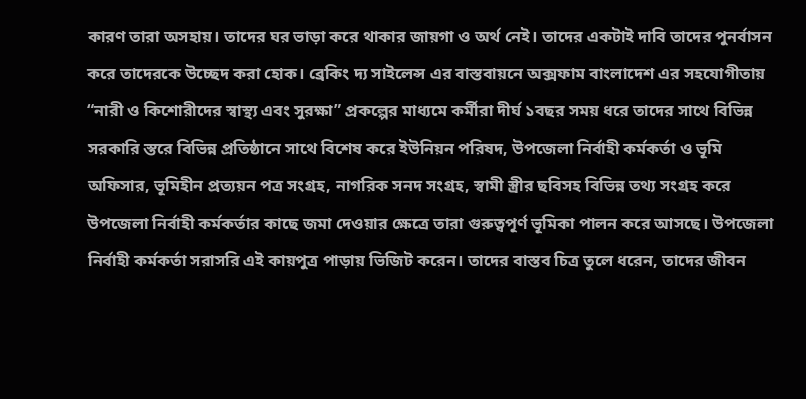কারণ তারা অসহায়। তাদের ঘর ভাড়া করে থাকার জায়গা ও অর্থ নেই। তাদের একটাই দাবি তাদের পুনর্বাসন করে তাদেরকে উচ্ছেদ করা হোক। ব্রেকিং দ্য সাইলেন্স এর বাস্তবায়নে অক্সফাম বাংলাদেশ এর সহযোগীতায় “নারী ও কিশোরীদের স্বাস্থ্য এবং সুরক্ষা” প্রকল্পের মাধ্যমে কর্মীরা দীর্ঘ ১বছর সময় ধরে তাদের সাথে বিভিন্ন সরকারি স্তরে বিভিন্ন প্রতিষ্ঠানে সাথে বিশেষ করে ইউনিয়ন পরিষদ, উপজেলা নির্বাহী কর্মকর্তা ও ভূমি অফিসার, ভূমিহীন প্রত্যয়ন পত্র সংগ্রহ, নাগরিক সনদ সংগ্রহ, স্বামী স্ত্রীর ছবিসহ বিভিন্ন তথ্য সংগ্রহ করে উপজেলা নির্বাহী কর্মকর্তার কাছে জমা দেওয়ার ক্ষেত্রে তারা গুরুত্বপূর্ণ ভূমিকা পালন করে আসছে। উপজেলা নির্বাহী কর্মকর্তা সরাসরি এই কায়পুত্র পাড়ায় ভিজিট করেন। তাদের বাস্তব চিত্র তুলে ধরেন, তাদের জীবন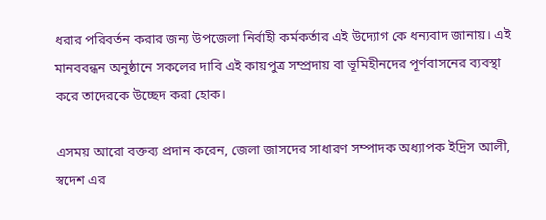ধরার পরিবর্তন করার জন্য উপজেলা নির্বাহী কর্মকর্তার এই উদ্যোগ কে ধন্যবাদ জানায়। এই মানববন্ধন অনুষ্ঠানে সকলের দাবি এই কায়পুত্র সম্প্রদায় বা ভূমিহীনদের পূর্ণবাসনের ব্যবস্থা করে তাদেরকে উচ্ছেদ করা হোক।

এসময় আরো বক্তব্য প্রদান করেন, জেলা জাসদের সাধারণ সম্পাদক অধ্যাপক ইদ্রিস আলী, স্বদেশ এর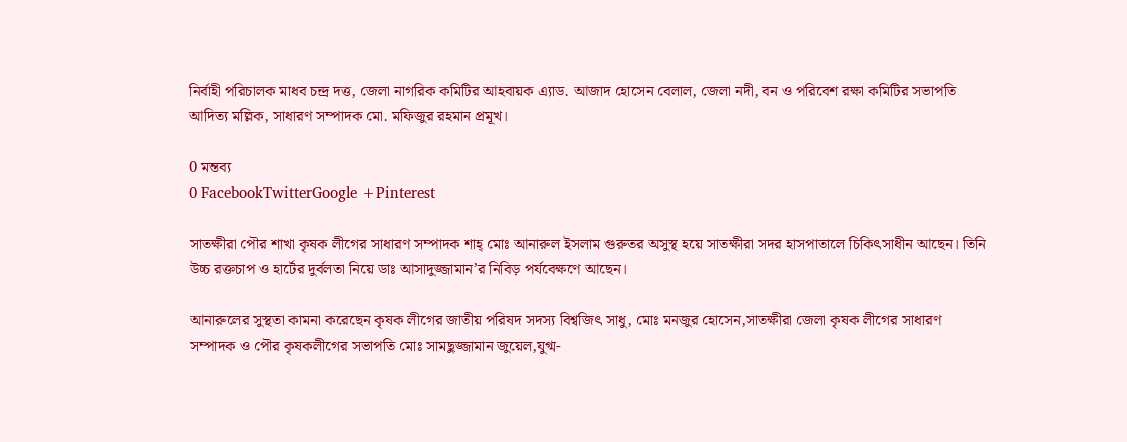নির্বাহী পরিচালক মাধব চন্দ্র দত্ত, জেলা নাগরিক কমিটির আহবায়ক এ্যাড. আজাদ হোসেন বেলাল, জেলা নদী, বন ও পরিবেশ রক্ষা কমিটির সভাপতি আদিত্য মল্লিক, সাধারণ সম্পাদক মো. মফিজুর রহমান প্রমূখ।

0 মন্তব্য
0 FacebookTwitterGoogle +Pinterest

সাতক্ষীরা পৌর শাখা কৃষক লীগের সাধারণ সম্পাদক শাহ্ মোঃ আনারুল ইসলাম গুরুতর অসুস্থ হয়ে সাতক্ষীরা সদর হাসপাতালে চিকিৎসাধীন আছেন। তিনি উচ্চ রক্তচাপ ও হার্টের দুর্বলতা নিয়ে ডাঃ আসাদুজ্জামান’র নিবিড় পর্যবেক্ষণে আছেন।

আনারুলের সুস্থতা কামনা করেছেন কৃষক লীগের জাতীয় পরিষদ সদস্য বিশ্বজিৎ সাধু, মোঃ মনজুর হোসেন,সাতক্ষীরা জেলা কৃষক লীগের সাধারণ সম্পাদক ও পৌর কৃষকলীগের সভাপতি মোঃ সামছুজ্জামান জুয়েল,যুগ্ম-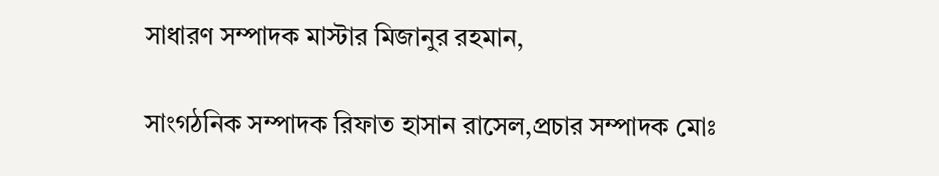সাধারণ সম্পাদক মাস্টার মিজানুর রহমান,

সাংগঠনিক সম্পাদক রিফাত হাসান রাসেল,প্রচার সম্পাদক মোঃ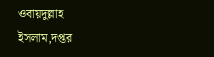ওবায়দুল্লাহ ইসলাম,দপ্তর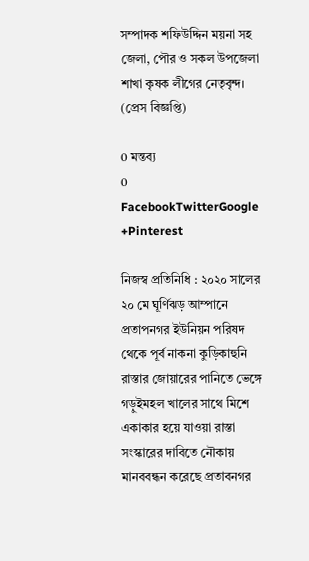সম্পাদক শফিউদ্দিন ময়না সহ জেলা, পৌর ও সকল উপজেলা শাখা কৃষক লীগের নেতৃবৃন্দ। (প্রেস বিজ্ঞপ্তি)

0 মন্তব্য
0 FacebookTwitterGoogle +Pinterest

নিজস্ব প্রতিনিধি : ২০২০ সালের ২০ মে ঘূর্ণিঝড় আম্পানে প্রতাপনগর ইউনিয়ন পরিষদ থেকে পূর্ব নাকনা কুড়িকাহুনি রাস্তার জোয়ারের পানিতে ভেঙ্গে গড়ুইমহল খালের সাথে মিশে একাকার হয়ে যাওয়া রাস্তা সংস্কারের দাবিতে নৌকায় মানববন্ধন করেছে প্রতাবনগর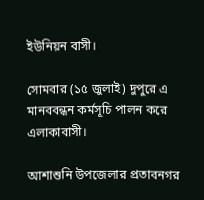ইউনিয়ন বাসী।

সোমবার (১৫ জুলাই) দুপুরে এ মানববন্ধন কর্মসূচি পালন করে এলাকাবাসী।

আশাশুনি উপজেলার প্রতাবনগর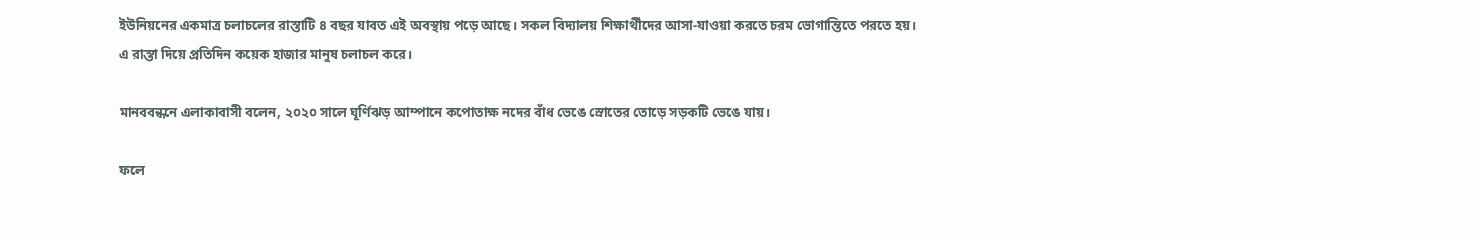ইউনিয়নের একমাত্র চলাচলের রাস্তাটি ৪ বছর যাবত এই অবস্থায় পড়ে আছে। সকল বিদ্যালয় শিক্ষার্থীদের আসা-যাওয়া করতে চরম ভোগান্তিতে পরতে হয়।
এ রাস্তা দিয়ে প্রতিদিন কয়েক হাজার মানুষ চলাচল করে।

মানববন্ধনে এলাকাবাসী বলেন, ২০২০ সালে ঘূর্ণিঝড় আম্পানে কপোতাক্ষ নদের বাঁধ ভেঙে স্রোতের তোড়ে সড়কটি ভেঙে যায়।

ফলে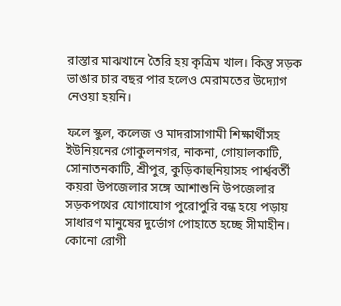রাস্তার মাঝখানে তৈরি হয় কৃত্রিম খাল। কিন্তু সড়ক ভাঙার চার বছর পার হলেও মেরামতের উদ্যোগ নেওয়া হয়নি।

ফলে স্কুল, কলেজ ও মাদরাসাগামী শিক্ষার্থীসহ ইউনিয়নের গোকুলনগর, নাকনা, গোয়ালকাটি, সোনাতনকাটি, শ্রীপুর, কুড়িকাহুনিয়াসহ পার্শ্ববর্তী কয়রা উপজেলার সঙ্গে আশাশুনি উপজেলার সড়কপথের যোগাযোগ পুরোপুরি বন্ধ হয়ে পড়ায় সাধারণ মানুষের দুর্ভোগ পোহাতে হচ্ছে সীমাহীন।
কোনো রোগী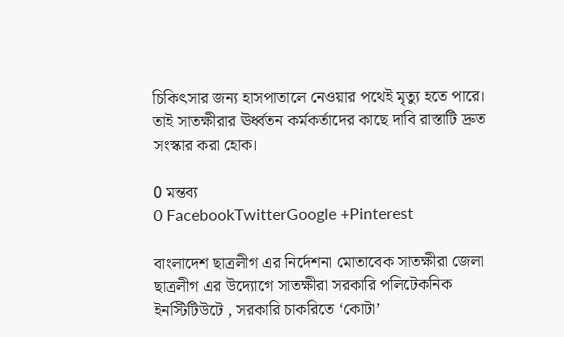চিকিৎসার জন্য হাসপাতালে নেওয়ার পথেই মৃত্যু হতে পারে। তাই সাতক্ষীরার ঊর্ধ্বতন কর্মকর্তাদের কাছে দাবি রাস্তাটি দ্রুত সংস্কার করা হোক।

0 মন্তব্য
0 FacebookTwitterGoogle +Pinterest

বাংলাদেশ ছাত্রলীগ এর নির্দেশনা মোতাবেক সাতক্ষীরা জেলা ছাত্রলীগ এর উদ্যোগে সাতক্ষীরা সরকারি পলিটেকনিক ইনস্টিটিউটে , সরকারি চাকরিতে ‘কোটা’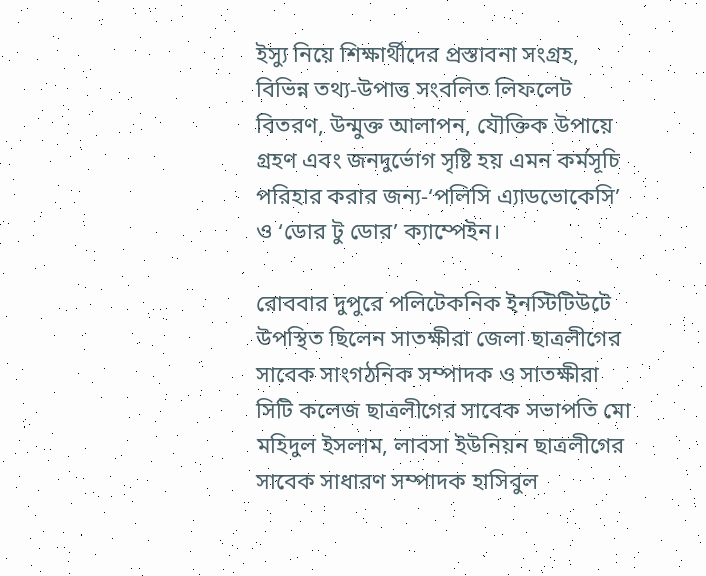ইস্যু নিয়ে শিক্ষার্থীদের প্রস্তাবনা সংগ্রহ, বিভিন্ন তথ্য-উপাত্ত সংবলিত লিফলেট বিতরণ, উন্মুক্ত আলাপন, যৌক্তিক উপায়ে গ্রহণ এবং জনদুর্ভোগ সৃষ্টি হয় এমন কর্মসূচি পরিহার করার জন্য-‘পলিসি এ্যাডভোকেসি’ ও ‘ডোর টু ডোর’ ক্যাম্পেইন।

রোববার দুপুরে পলিটেকনিক ইনস্টিটিউটে উপস্থিত ছিলেন সাতক্ষীরা জেলা ছাত্রলীগের সাবেক সাংগঠনিক সম্পাদক ও সাতক্ষীরা সিটি কলেজ ছাত্রলীগের সাবেক সভাপতি মো মহিদুল ইসলাম, লাবসা ইউনিয়ন ছাত্রলীগের সাবেক সাধারণ সম্পাদক হাসিবুল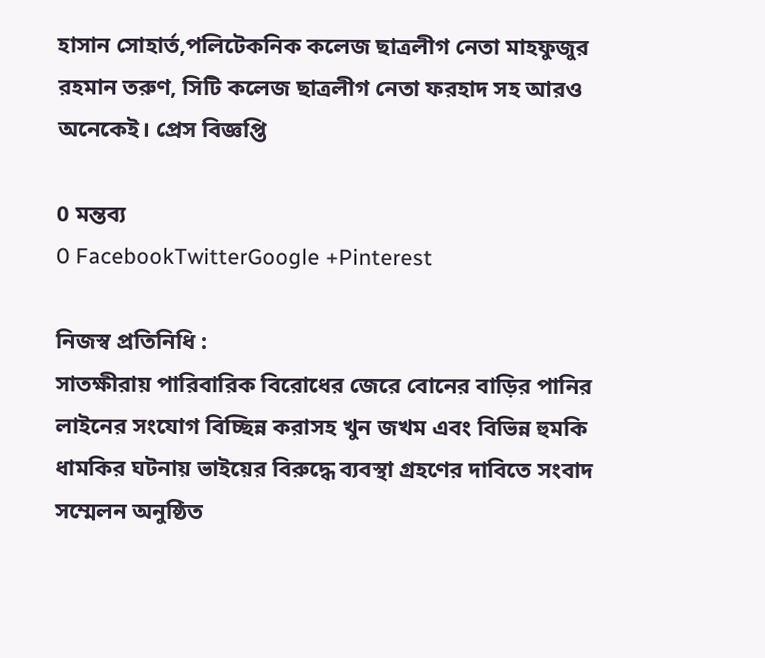হাসান সোহার্ত,পলিটেকনিক কলেজ ছাত্রলীগ নেতা মাহফুজুর রহমান তরুণ, সিটি কলেজ ছাত্রলীগ নেতা ফরহাদ সহ আরও অনেকেই। প্রেস বিজ্ঞপ্তি

0 মন্তব্য
0 FacebookTwitterGoogle +Pinterest

নিজস্ব প্রতিনিধি :
সাতক্ষীরায় পারিবারিক বিরোধের জেরে বোনের বাড়ির পানির লাইনের সংযোগ বিচ্ছিন্ন করাসহ খুন জখম এবং বিভিন্ন হুমকি ধামকির ঘটনায় ভাইয়ের বিরুদ্ধে ব্যবস্থা গ্রহণের দাবিতে সংবাদ সম্মেলন অনুষ্ঠিত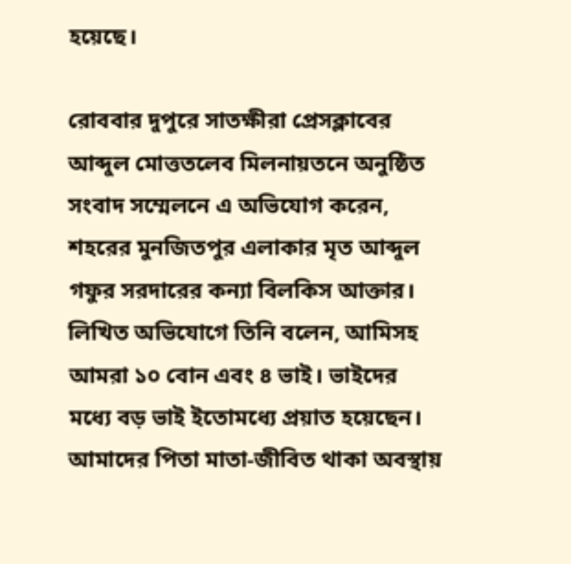হয়েছে।

রোববার দুপুরে সাতক্ষীরা প্রেসক্লাবের আব্দুল মোত্ততলেব মিলনায়তনে অনুষ্ঠিত সংবাদ সম্মেলনে এ অভিযোগ করেন, শহরের মুনজিতপুর এলাকার মৃত আব্দুল গফুর সরদারের কন্যা বিলকিস আক্তার। লিখিত অভিযোগে তিনি বলেন, আমিসহ আমরা ১০ বোন এবং ৪ ভাই। ভাইদের মধ্যে বড় ভাই ইতোমধ্যে প্রয়াত হয়েছেন। আমাদের পিতা মাতা-জীবিত থাকা অবস্থায়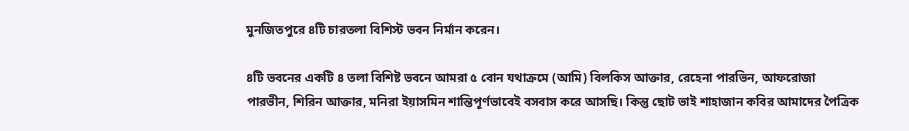মুনজিতপুরে ৪টি চারতলা বিশিস্ট ভবন নির্মান করেন।

৪টি ভবনের একটি ৪ তলা বিশিষ্ট ভবনে আমরা ৫ বোন যথাক্রমে (আমি) বিলকিস আক্তার, রেহেনা পারভিন, আফরোজা পারভীন, শিরিন আক্তার, মনিরা ইয়াসমিন শান্তিপূর্ণভাবেই বসবাস করে আসছি। কিন্তু ছোট ভাই শাহাজান কবির আমাদের পৈত্রিক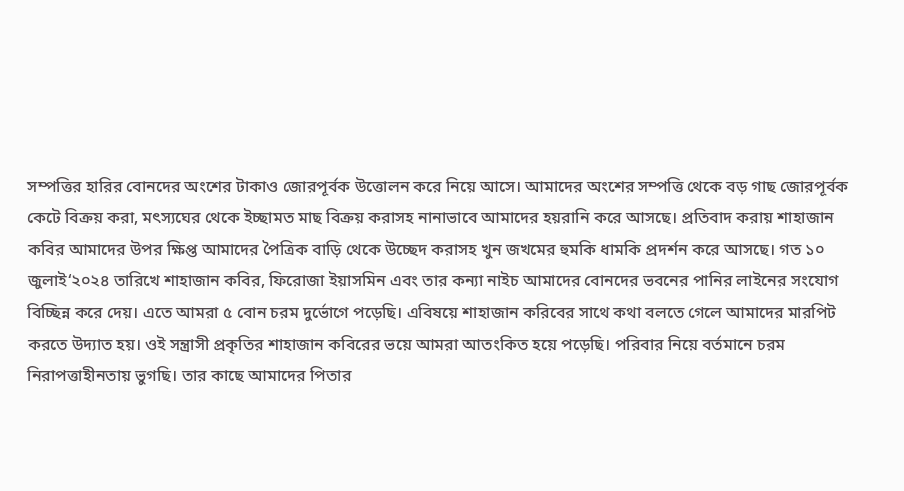সম্পত্তির হারির বোনদের অংশের টাকাও জোরপূর্বক উত্তোলন করে নিয়ে আসে। আমাদের অংশের সম্পত্তি থেকে বড় গাছ জোরপূর্বক কেটে বিক্রয় করা, মৎস্যঘের থেকে ইচ্ছামত মাছ বিক্রয় করাসহ নানাভাবে আমাদের হয়রানি করে আসছে। প্রতিবাদ করায় শাহাজান কবির আমাদের উপর ক্ষিপ্ত আমাদের পৈত্রিক বাড়ি থেকে উচ্ছেদ করাসহ খুন জখমের হুমকি ধামকি প্রদর্শন করে আসছে। গত ১০ জুলাই‘২০২৪ তারিখে শাহাজান কবির, ফিরোজা ইয়াসমিন এবং তার কন্যা নাইচ আমাদের বোনদের ভবনের পানির লাইনের সংযোগ বিচ্ছিন্ন করে দেয়। এতে আমরা ৫ বোন চরম দুর্ভোগে পড়েছি। এবিষয়ে শাহাজান করিবের সাথে কথা বলতে গেলে আমাদের মারপিট করতে উদ্যাত হয়। ওই সন্ত্রাসী প্রকৃতির শাহাজান কবিরের ভয়ে আমরা আতংকিত হয়ে পড়েছি। পরিবার নিয়ে বর্তমানে চরম নিরাপত্তাহীনতায় ভুগছি। তার কাছে আমাদের পিতার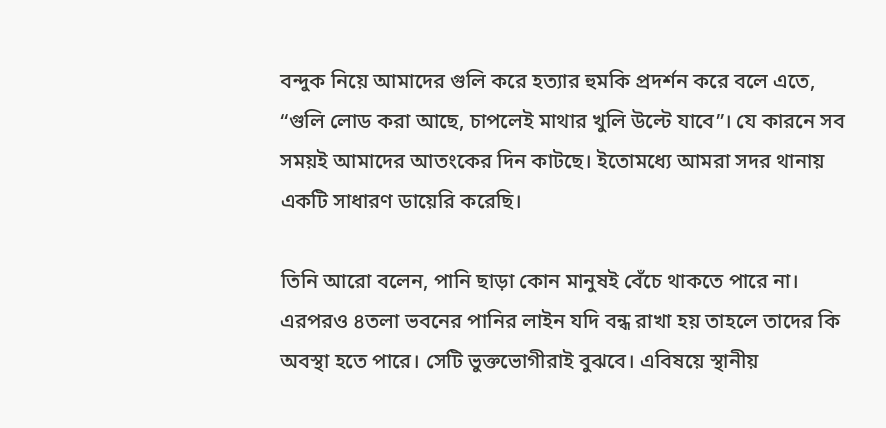বন্দুক নিয়ে আমাদের গুলি করে হত্যার হুমকি প্রদর্শন করে বলে এতে, “গুলি লোড করা আছে, চাপলেই মাথার খুলি উল্টে যাবে”। যে কারনে সব সময়ই আমাদের আতংকের দিন কাটছে। ইতোমধ্যে আমরা সদর থানায় একটি সাধারণ ডায়েরি করেছি।

তিনি আরো বলেন, পানি ছাড়া কোন মানুষই বেঁচে থাকতে পারে না। এরপরও ৪তলা ভবনের পানির লাইন যদি বন্ধ রাখা হয় তাহলে তাদের কি অবস্থা হতে পারে। সেটি ভুক্তভোগীরাই বুঝবে। এবিষয়ে স্থানীয়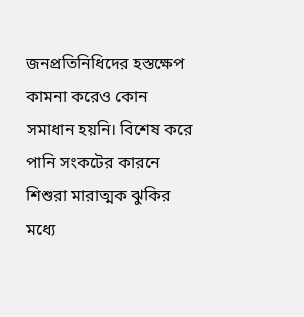জনপ্রতিনিধিদের হস্তক্ষেপ কামনা করেও কোন সমাধান হয়নি। বিশেষ করে পানি সংকটের কারনে শিশুরা মারাত্মক ঝুকির মধ্যে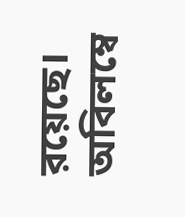রয়েছে। অবিলম্বে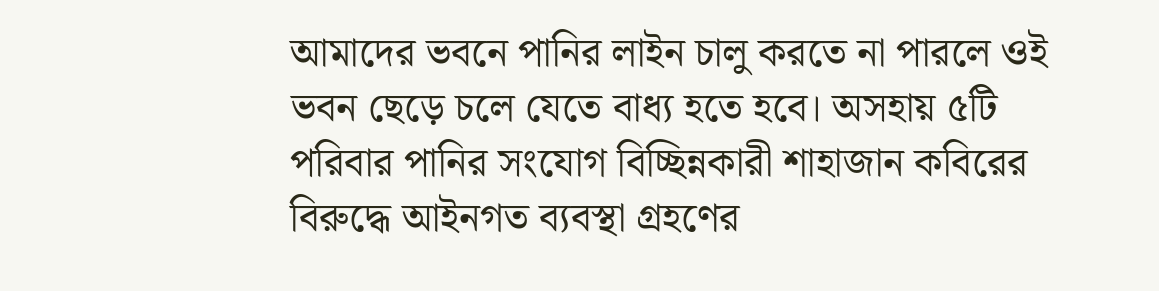আমাদের ভবনে পানির লাইন চালু করতে না পারলে ওই ভবন ছেড়ে চলে যেতে বাধ্য হতে হবে। অসহায় ৫টি পরিবার পানির সংযোগ বিচ্ছিন্নকারী শাহাজান কবিরের বিরুদ্ধে আইনগত ব্যবস্থা গ্রহণের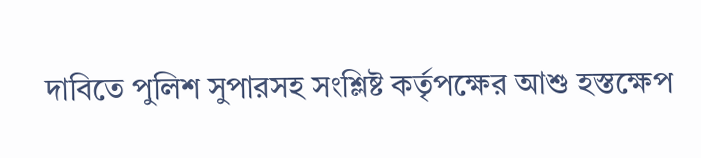দাবিতে পুলিশ সুপারসহ সংশ্লিষ্ট কর্তৃপক্ষের আশু হস্তক্ষেপ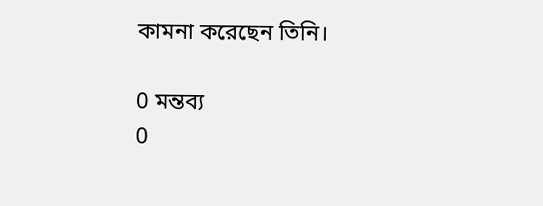কামনা করেছেন তিনি।

0 মন্তব্য
0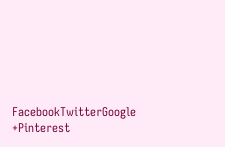FacebookTwitterGoogle +Pinterest